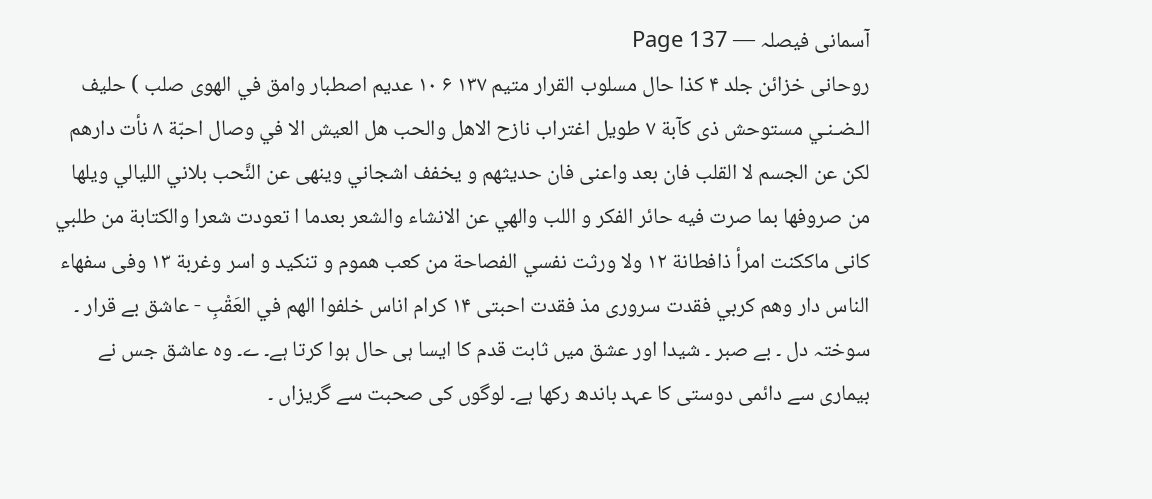آسمانی فیصلہ — Page 137
روحانی خزائن جلد ۴ كذا حال مسلوب القرار متيم ۱۳۷ ۶ ۱۰ عدیم اصطبار وامق في الهوى صلب ) حليف الـضـنـي مستوحش ذى كآبة ٧ طويل اغتراب نازح الاهل والحب هل العيش الا في وصال احبّة ٨ نأت دارهم لكن عن الجسم لا القلب فان بعد واعنى فان حديثهم و يخفف اشجاني وينهى عن النَّحب بلاني الليالي ويلها من صروفها بما صرت فيه حائر الفكر و اللب والهي عن الانشاء والشعر بعدما ا تعودت شعرا والكتابة من طلبي کانی ماکكنت امرأ ذافطانة ۱۲ ولا ورثت نفسي الفصاحة من كعب هموم و تنکید و اسر وغربة ١٣ وفى سفهاء الناس دار وهم كربي فقدت سروری مذ فقدت احبتی ۱۴ كرام اناس خلفوا الهم في العَقْبِ - عاشق بے قرار ۔ سوختہ دل ۔ بے صبر ۔ شیدا اور عشق میں ثابت قدم کا ایسا ہی حال ہوا کرتا ہے۔ ے۔ وہ عاشق جس نے بیماری سے دائمی دوستی کا عہد باندھ رکھا ہے۔ لوگوں کی صحبت سے گریزاں ۔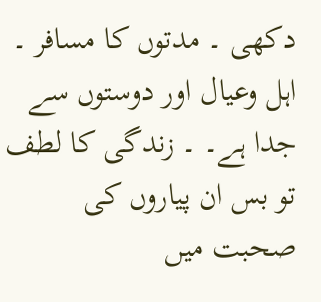دکھی ۔ مدتوں کا مسافر ۔ اہل وعیال اور دوستوں سے جدا ہے۔ ۔ زندگی کا لطف تو بس ان پیاروں کی صحبت میں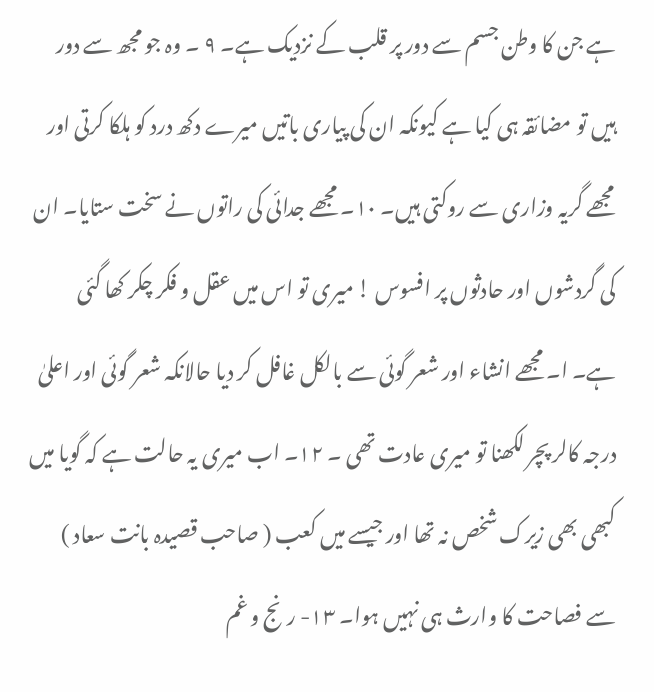ہے جن کا وطن جسم سے دور پر قلب کے نزدیک ہے۔ ۹ ۔ وہ جو مجھ سے دور ہیں تو مضائقہ ہی کیا ہے کیونکہ ان کی پیاری باتیں میرے دکھ درد کو ہلکا کرتی اور مجھے گریہ وزاری سے روکتی ہیں۔ ۱۰۔ مجھے جدائی کی راتوں نے سخت ستایا۔ ان کی گردشوں اور حادثوں پر افسوس ! میری تو اس میں عقل و فکر چکر کھا گئی ہے۔ ا۔ مجھے انشاء اور شعر گوئی سے بالکل غافل کر دیا حالانکہ شعر گوئی اور اعلیٰ درجہ کالر پچر لکھنا تو میری عادت تھی ۔ ۱۲۔ اب میری یہ حالت ہے کہ گویا میں کبھی بھی زیرک شخص نہ تھا اور جیسے میں کعب ( صاحب قصیدہ بانت سعاد ) سے فصاحت کا وارث ہی نہیں ہوا۔ ۱۳- رنج و غم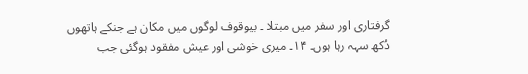گرفتاری اور سفر میں مبتلا ۔ بیوقوف لوگوں میں مکان ہے جنکے ہاتھوں دُکھ سہہ رہا ہوں۔ ۱۴۔ میری خوشی اور عیش مفقود ہوگئی جب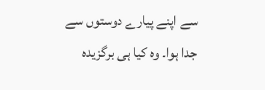سے اپنے پیارے دوستوں سے جدا ہوا۔ وہ کیا ہی برگزیدہ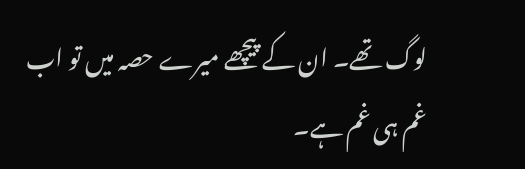لوگ تھے۔ ان کے پیچھے میرے حصہ میں تو اب غم ہی غم ہے۔